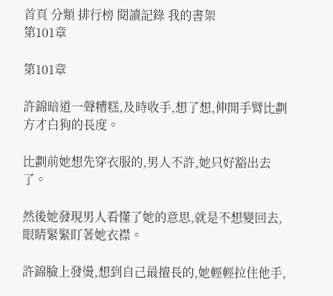首頁 分類 排行榜 閱讀記錄 我的書架
第101章

第101章

許錦暗道一聲糟糕,及時收手,想了想,伸開手臂比劃方才白狗的長度。

比劃前她想先穿衣服的,男人不許,她只好豁出去了。

然後她發現男人看懂了她的意思,就是不想變回去,眼睛緊緊盯著她衣襟。

許錦臉上發燙,想到自己最擅長的,她輕輕拉住他手,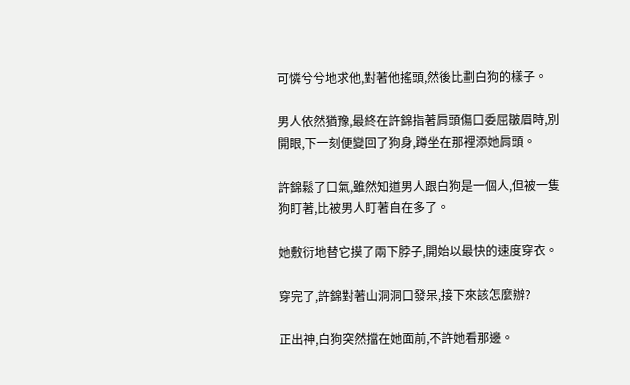可憐兮兮地求他,對著他搖頭,然後比劃白狗的樣子。

男人依然猶豫,最終在許錦指著肩頭傷口委屈皺眉時,別開眼,下一刻便變回了狗身,蹲坐在那裡添她肩頭。

許錦鬆了口氣,雖然知道男人跟白狗是一個人,但被一隻狗盯著,比被男人盯著自在多了。

她敷衍地替它摸了兩下脖子,開始以最快的速度穿衣。

穿完了,許錦對著山洞洞口發呆,接下來該怎麼辦?

正出神,白狗突然擋在她面前,不許她看那邊。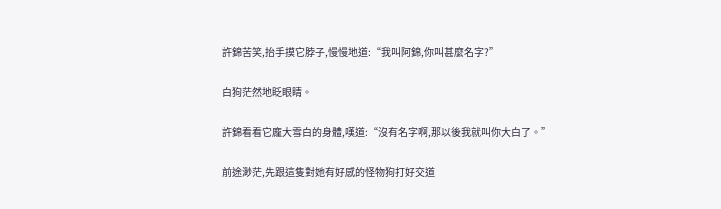許錦苦笑,抬手摸它脖子,慢慢地道:“我叫阿錦,你叫甚麼名字?”

白狗茫然地眨眼睛。

許錦看看它龐大雪白的身體,嘆道:“沒有名字啊,那以後我就叫你大白了。”

前途渺茫,先跟這隻對她有好感的怪物狗打好交道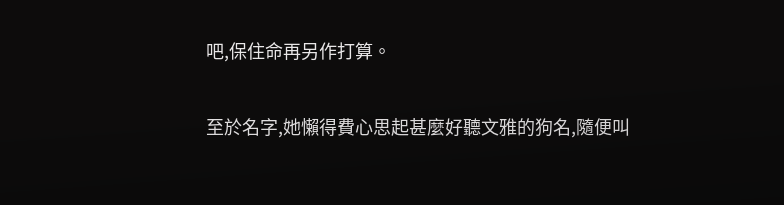吧,保住命再另作打算。

至於名字,她懶得費心思起甚麼好聽文雅的狗名,隨便叫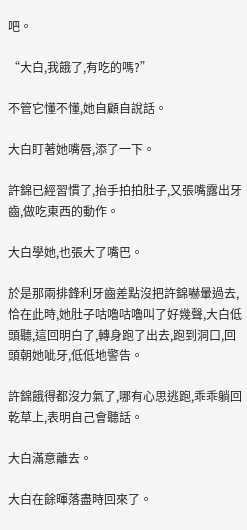吧。

“大白,我餓了,有吃的嗎?”

不管它懂不懂,她自顧自說話。

大白盯著她嘴唇,添了一下。

許錦已經習慣了,抬手拍拍肚子,又張嘴露出牙齒,做吃東西的動作。

大白學她,也張大了嘴巴。

於是那兩排鋒利牙齒差點沒把許錦嚇暈過去,恰在此時,她肚子咕嚕咕嚕叫了好幾聲,大白低頭聽,這回明白了,轉身跑了出去,跑到洞口,回頭朝她呲牙,低低地警告。

許錦餓得都沒力氣了,哪有心思逃跑,乖乖躺回乾草上,表明自己會聽話。

大白滿意離去。

大白在餘暉落盡時回來了。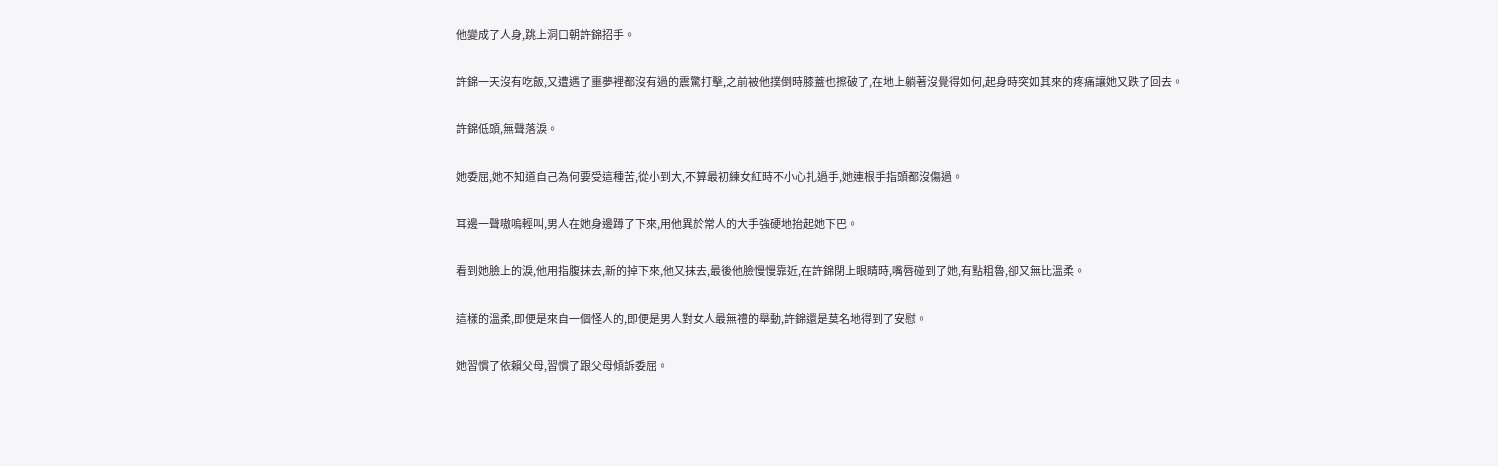他變成了人身,跳上洞口朝許錦招手。

許錦一天沒有吃飯,又遭遇了噩夢裡都沒有過的震驚打擊,之前被他撲倒時膝蓋也擦破了,在地上躺著沒覺得如何,起身時突如其來的疼痛讓她又跌了回去。

許錦低頭,無聲落淚。

她委屈,她不知道自己為何要受這種苦,從小到大,不算最初練女紅時不小心扎過手,她連根手指頭都沒傷過。

耳邊一聲嗷嗚輕叫,男人在她身邊蹲了下來,用他異於常人的大手強硬地抬起她下巴。

看到她臉上的淚,他用指腹抹去,新的掉下來,他又抹去,最後他臉慢慢靠近,在許錦閉上眼睛時,嘴唇碰到了她,有點粗魯,卻又無比溫柔。

這樣的溫柔,即便是來自一個怪人的,即便是男人對女人最無禮的舉動,許錦還是莫名地得到了安慰。

她習慣了依賴父母,習慣了跟父母傾訴委屈。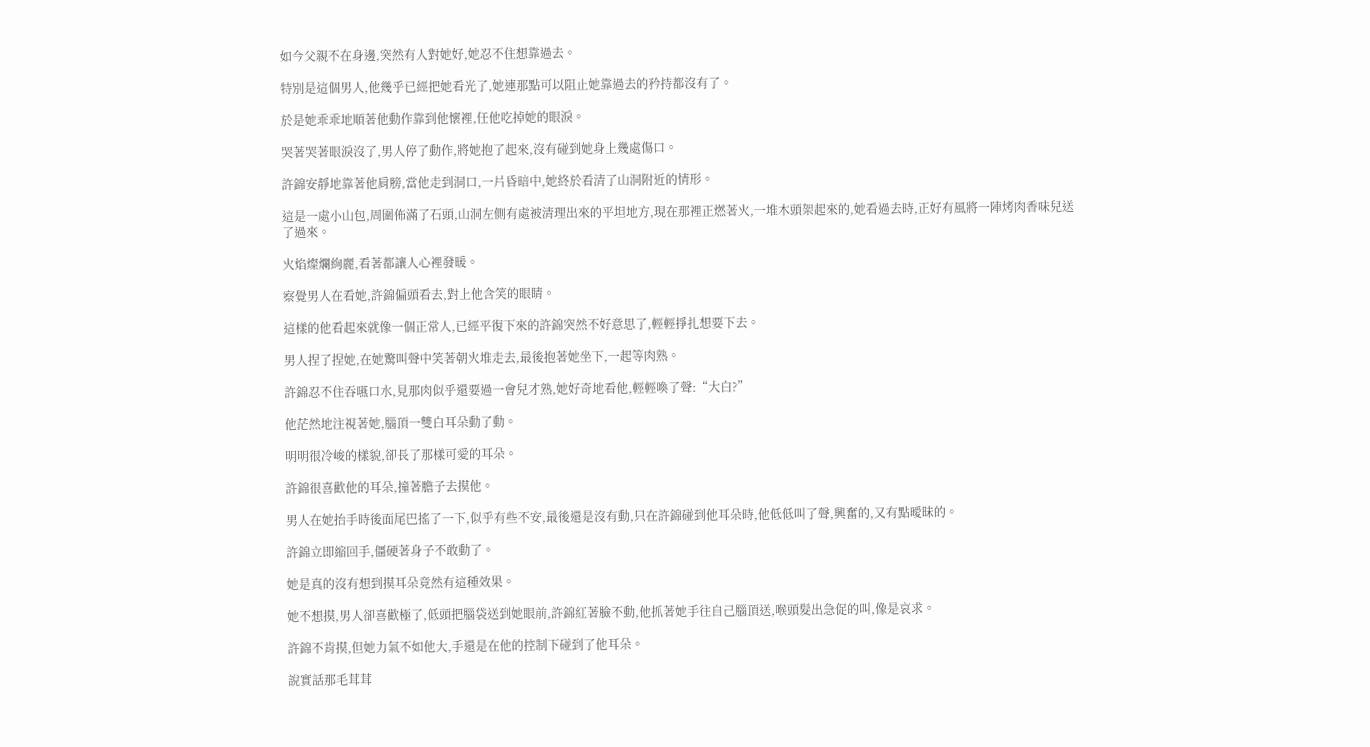如今父親不在身邊,突然有人對她好,她忍不住想靠過去。

特別是這個男人,他幾乎已經把她看光了,她連那點可以阻止她靠過去的矜持都沒有了。

於是她乖乖地順著他動作靠到他懷裡,任他吃掉她的眼淚。

哭著哭著眼淚沒了,男人停了動作,將她抱了起來,沒有碰到她身上幾處傷口。

許錦安靜地靠著他肩膀,當他走到洞口,一片昏暗中,她終於看清了山洞附近的情形。

這是一處小山包,周圍佈滿了石頭,山洞左側有處被清理出來的平坦地方,現在那裡正燃著火,一堆木頭架起來的,她看過去時,正好有風將一陣烤肉香味兒送了過來。

火焰燦爛絢麗,看著都讓人心裡發暖。

察覺男人在看她,許錦偏頭看去,對上他含笑的眼睛。

這樣的他看起來就像一個正常人,已經平復下來的許錦突然不好意思了,輕輕掙扎想要下去。

男人捏了捏她,在她驚叫聲中笑著朝火堆走去,最後抱著她坐下,一起等肉熟。

許錦忍不住吞嚥口水,見那肉似乎還要過一會兒才熟,她好奇地看他,輕輕喚了聲:“大白?”

他茫然地注視著她,腦頂一雙白耳朵動了動。

明明很冷峻的樣貌,卻長了那樣可愛的耳朵。

許錦很喜歡他的耳朵,撞著膽子去摸他。

男人在她抬手時後面尾巴搖了一下,似乎有些不安,最後還是沒有動,只在許錦碰到他耳朵時,他低低叫了聲,興奮的,又有點曖昧的。

許錦立即縮回手,僵硬著身子不敢動了。

她是真的沒有想到摸耳朵竟然有這種效果。

她不想摸,男人卻喜歡極了,低頭把腦袋送到她眼前,許錦紅著臉不動,他抓著她手往自己腦頂送,喉頭髮出急促的叫,像是哀求。

許錦不肯摸,但她力氣不如他大,手還是在他的控制下碰到了他耳朵。

說實話那毛茸茸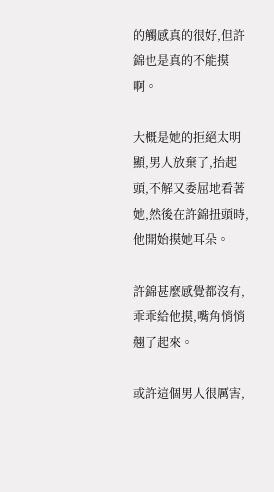的觸感真的很好,但許錦也是真的不能摸啊。

大概是她的拒絕太明顯,男人放棄了,抬起頭,不解又委屈地看著她,然後在許錦扭頭時,他開始摸她耳朵。

許錦甚麼感覺都沒有,乖乖給他摸,嘴角悄悄翹了起來。

或許這個男人很厲害,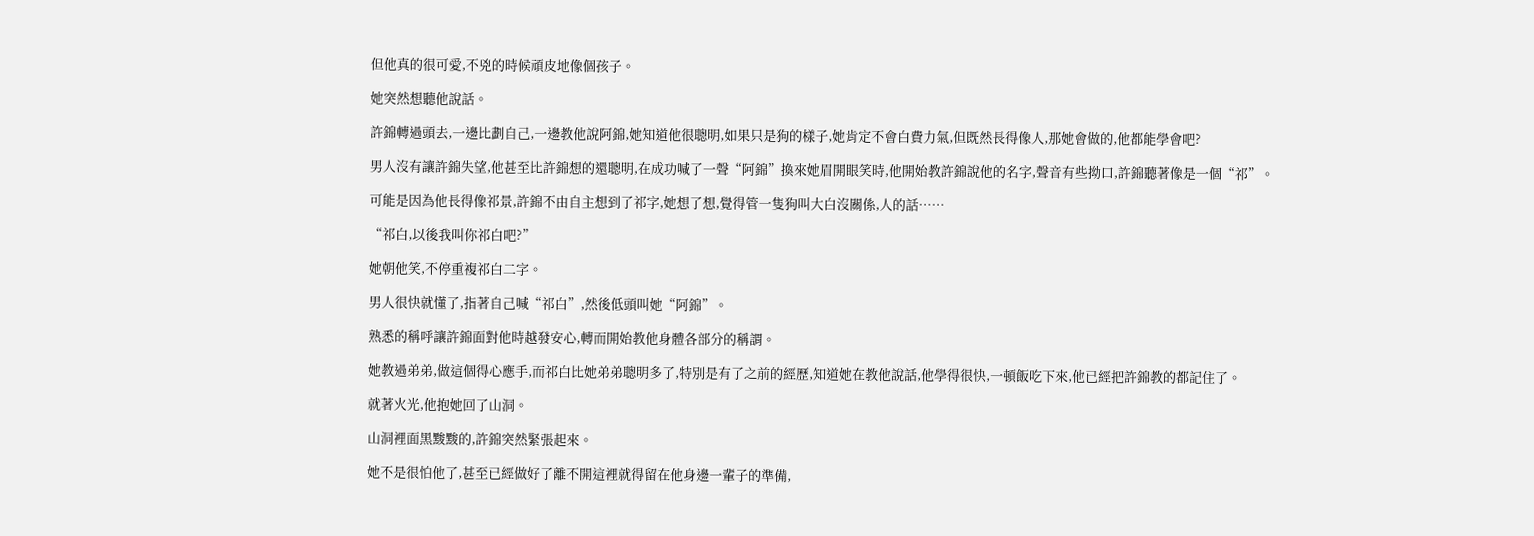但他真的很可愛,不兇的時候頑皮地像個孩子。

她突然想聽他說話。

許錦轉過頭去,一邊比劃自己,一邊教他說阿錦,她知道他很聰明,如果只是狗的樣子,她肯定不會白費力氣,但既然長得像人,那她會做的,他都能學會吧?

男人沒有讓許錦失望,他甚至比許錦想的還聰明,在成功喊了一聲“阿錦”換來她眉開眼笑時,他開始教許錦說他的名字,聲音有些拗口,許錦聽著像是一個“祁”。

可能是因為他長得像祁景,許錦不由自主想到了祁字,她想了想,覺得管一隻狗叫大白沒關係,人的話……

“祁白,以後我叫你祁白吧?”

她朝他笑,不停重複祁白二字。

男人很快就懂了,指著自己喊“祁白”,然後低頭叫她“阿錦”。

熟悉的稱呼讓許錦面對他時越發安心,轉而開始教他身體各部分的稱謂。

她教過弟弟,做這個得心應手,而祁白比她弟弟聰明多了,特別是有了之前的經歷,知道她在教他說話,他學得很快,一頓飯吃下來,他已經把許錦教的都記住了。

就著火光,他抱她回了山洞。

山洞裡面黑黢黢的,許錦突然緊張起來。

她不是很怕他了,甚至已經做好了離不開這裡就得留在他身邊一輩子的準備,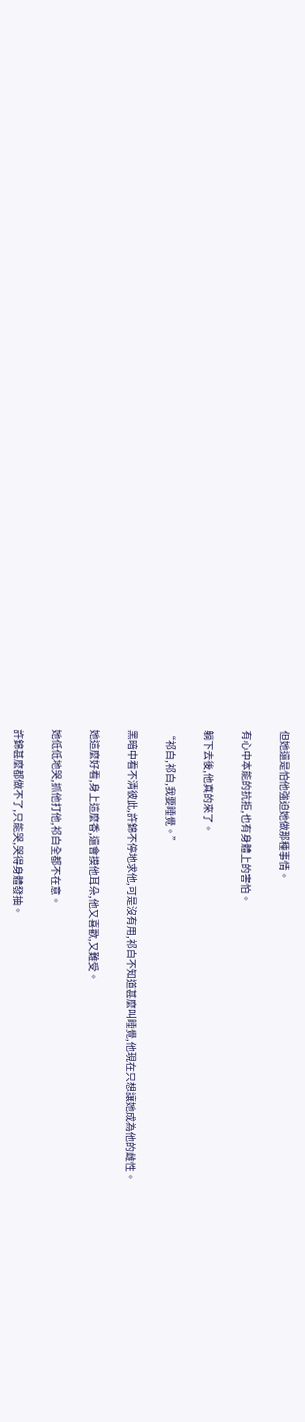但她還是怕他強迫她做那種事情。

有心中本能的抗拒,也有身體上的害怕。

躺下去後,他真的來了。

“祁白,祁白,我要睡覺。”

黑暗中看不清彼此,許錦不停地求他,可是沒有用,祁白不知道甚麼叫睡覺,他現在只想讓她成為他的雌性。

她這麼好看,身上這麼香,還會摸他耳朵,他又喜歡,又難受。

她低低地哭,抓他打他,祁白全都不在意。

許錦甚麼都做不了,只能哭,哭得身體發抽。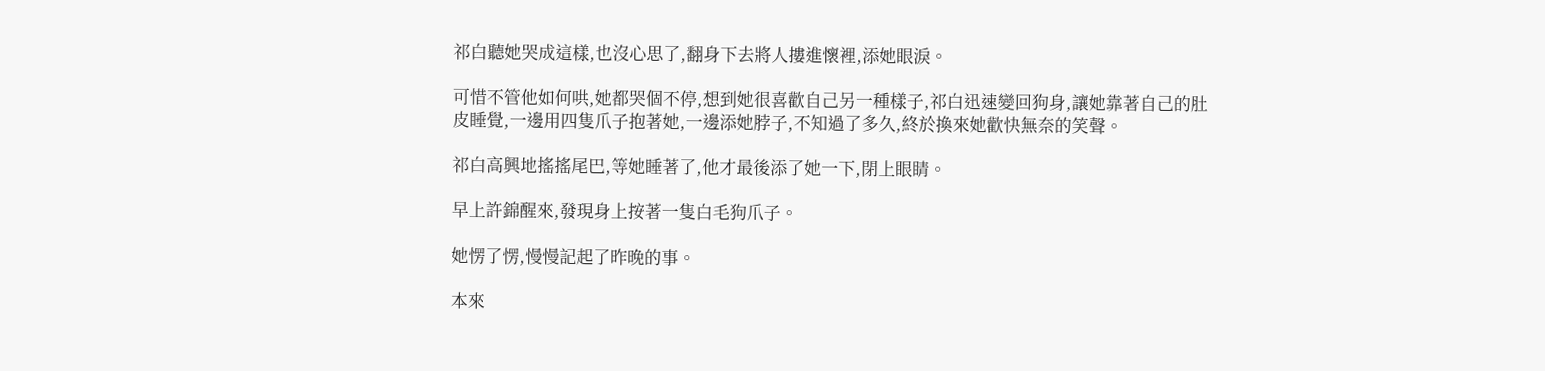祁白聽她哭成這樣,也沒心思了,翻身下去將人摟進懷裡,添她眼淚。

可惜不管他如何哄,她都哭個不停,想到她很喜歡自己另一種樣子,祁白迅速變回狗身,讓她靠著自己的肚皮睡覺,一邊用四隻爪子抱著她,一邊添她脖子,不知過了多久,終於換來她歡快無奈的笑聲。

祁白高興地搖搖尾巴,等她睡著了,他才最後添了她一下,閉上眼睛。

早上許錦醒來,發現身上按著一隻白毛狗爪子。

她愣了愣,慢慢記起了昨晚的事。

本來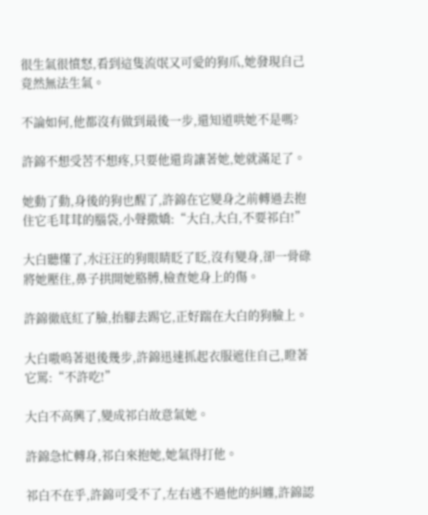很生氣很憤怒,看到這隻流氓又可愛的狗爪,她發現自己竟然無法生氣。

不論如何,他都沒有做到最後一步,還知道哄她不是嗎?

許錦不想受苦不想疼,只要他還肯讓著她,她就滿足了。

她動了動,身後的狗也醒了,許錦在它變身之前轉過去抱住它毛茸茸的腦袋,小聲撒嬌:“大白,大白,不要祁白!”

大白聽懂了,水汪汪的狗眼睛眨了眨,沒有變身,卻一骨碌將她壓住,鼻子拱開她胳膊,檢查她身上的傷。

許錦徹底紅了臉,抬腳去踢它,正好踹在大白的狗臉上。

大白嗷嗚著退後幾步,許錦迅速抓起衣服遮住自己,瞪著它罵:“不許吃!”

大白不高興了,變成祁白故意氣她。

許錦急忙轉身,祁白來抱她,她氣得打他。

祁白不在乎,許錦可受不了,左右逃不過他的糾纏,許錦認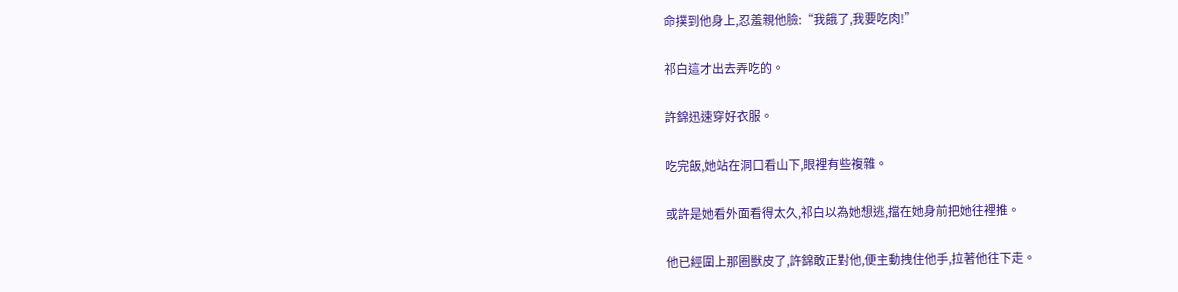命撲到他身上,忍羞親他臉:“我餓了,我要吃肉!”

祁白這才出去弄吃的。

許錦迅速穿好衣服。

吃完飯,她站在洞口看山下,眼裡有些複雜。

或許是她看外面看得太久,祁白以為她想逃,擋在她身前把她往裡推。

他已經圍上那圈獸皮了,許錦敢正對他,便主動拽住他手,拉著他往下走。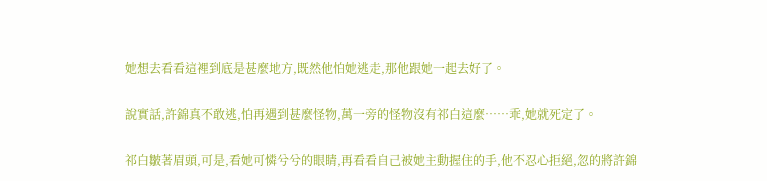她想去看看這裡到底是甚麼地方,既然他怕她逃走,那他跟她一起去好了。

說實話,許錦真不敢逃,怕再遇到甚麼怪物,萬一旁的怪物沒有祁白這麼……乖,她就死定了。

祁白皺著眉頭,可是,看她可憐兮兮的眼睛,再看看自己被她主動握住的手,他不忍心拒絕,忽的將許錦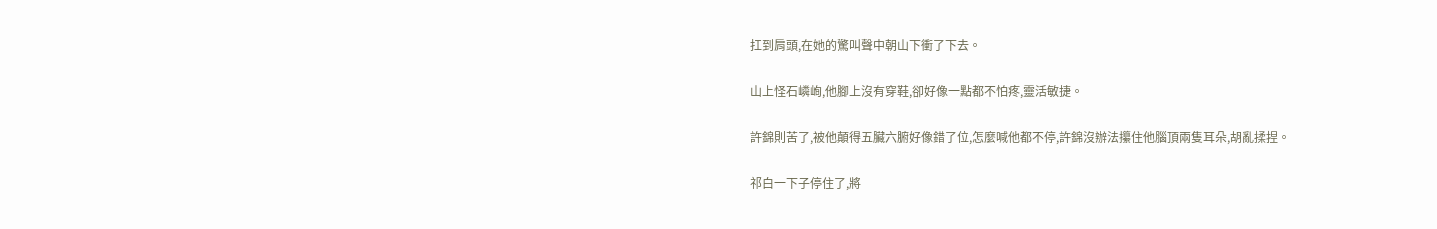扛到肩頭,在她的驚叫聲中朝山下衝了下去。

山上怪石嶙峋,他腳上沒有穿鞋,卻好像一點都不怕疼,靈活敏捷。

許錦則苦了,被他顛得五臟六腑好像錯了位,怎麼喊他都不停,許錦沒辦法攥住他腦頂兩隻耳朵,胡亂揉捏。

祁白一下子停住了,將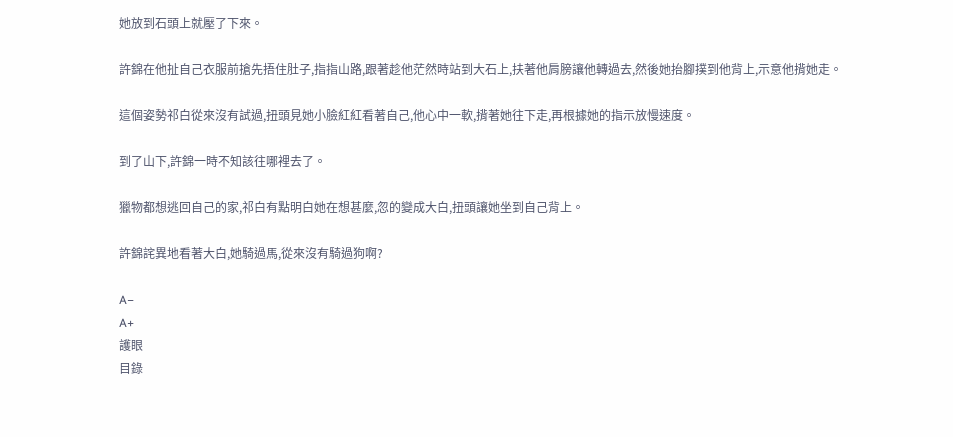她放到石頭上就壓了下來。

許錦在他扯自己衣服前搶先捂住肚子,指指山路,跟著趁他茫然時站到大石上,扶著他肩膀讓他轉過去,然後她抬腳撲到他背上,示意他揹她走。

這個姿勢祁白從來沒有試過,扭頭見她小臉紅紅看著自己,他心中一軟,揹著她往下走,再根據她的指示放慢速度。

到了山下,許錦一時不知該往哪裡去了。

獵物都想逃回自己的家,祁白有點明白她在想甚麼,忽的變成大白,扭頭讓她坐到自己背上。

許錦詫異地看著大白,她騎過馬,從來沒有騎過狗啊?

A−
A+
護眼
目錄